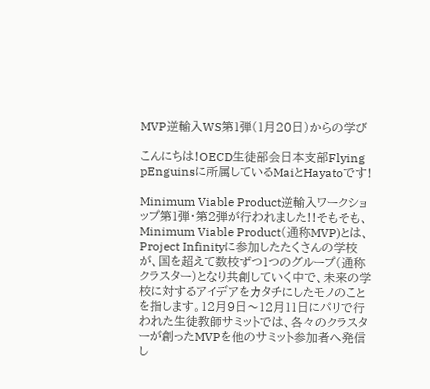MVP逆輸入WS第1弾(1月20日)からの学び

こんにちは!OECD生徒部会日本支部Flying pEnguinsに所属しているMaiとHayatoです!

Minimum Viable Product逆輸入ワークショップ第1弾・第2弾が行われました!!そもそも、Minimum Viable Product(通称MVP)とは、Project Infinityに参加したたくさんの学校が、国を超えて数校ずつ1つのグループ(通称クラスター)となり共創していく中で、未来の学校に対するアイデアをカタチにしたモノのことを指します。12月9日〜12月11日にパリで行われた生徒教師サミットでは、各々のクラスターが創ったMVPを他のサミット参加者へ発信し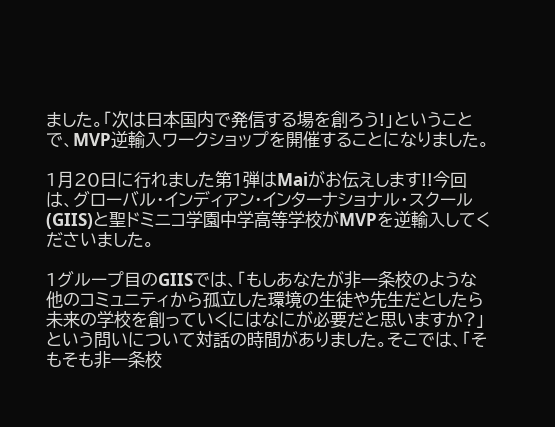ました。「次は日本国内で発信する場を創ろう!」ということで、MVP逆輸入ワークショップを開催することになりました。

1月20日に行れました第1弾はMaiがお伝えします!!今回は、グローバル・インディアン・インターナショナル・スクール(GIIS)と聖ドミニコ学園中学高等学校がMVPを逆輸入してくださいました。

1グループ目のGIISでは、「もしあなたが非一条校のような他のコミュニティから孤立した環境の生徒や先生だとしたら未来の学校を創っていくにはなにが必要だと思いますか?」という問いについて対話の時間がありました。そこでは、「そもそも非一条校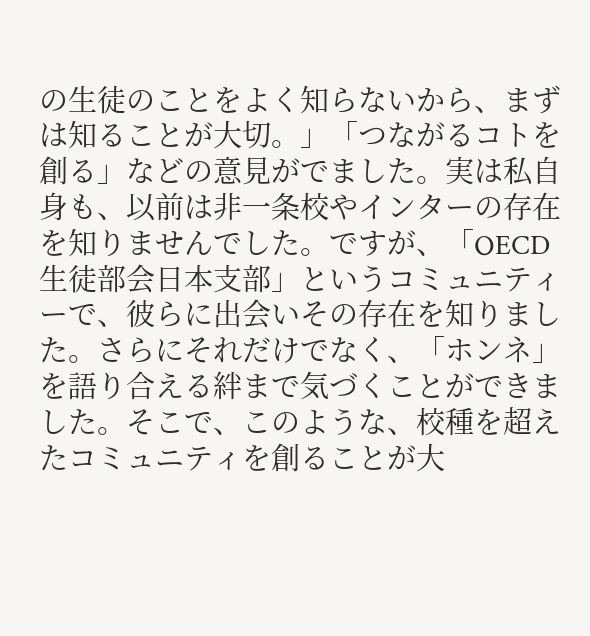の生徒のことをよく知らないから、まずは知ることが大切。」「つながるコトを創る」などの意見がでました。実は私自身も、以前は非一条校やインターの存在を知りませんでした。ですが、「OECD生徒部会日本支部」というコミュニティーで、彼らに出会いその存在を知りました。さらにそれだけでなく、「ホンネ」を語り合える絆まで気づくことができました。そこで、このような、校種を超えたコミュニティを創ることが大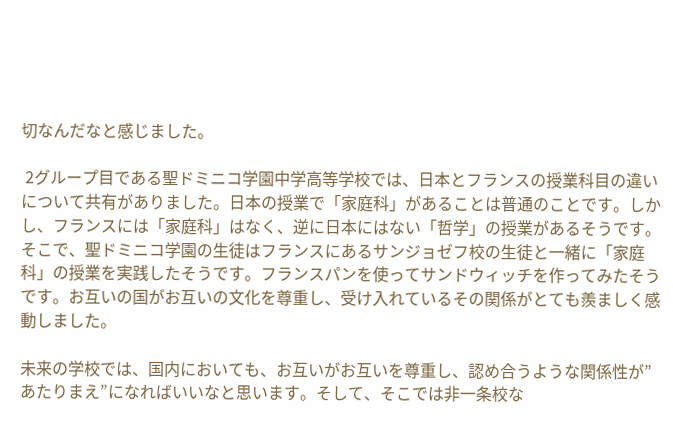切なんだなと感じました。

 2グループ目である聖ドミニコ学園中学高等学校では、日本とフランスの授業科目の違いについて共有がありました。日本の授業で「家庭科」があることは普通のことです。しかし、フランスには「家庭科」はなく、逆に日本にはない「哲学」の授業があるそうです。そこで、聖ドミニコ学園の生徒はフランスにあるサンジョゼフ校の生徒と一緒に「家庭科」の授業を実践したそうです。フランスパンを使ってサンドウィッチを作ってみたそうです。お互いの国がお互いの文化を尊重し、受け入れているその関係がとても羨ましく感動しました。

未来の学校では、国内においても、お互いがお互いを尊重し、認め合うような関係性が”あたりまえ”になればいいなと思います。そして、そこでは非一条校な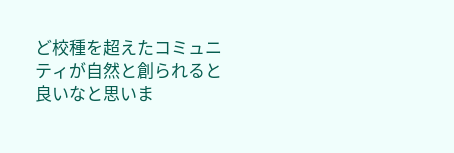ど校種を超えたコミュニティが自然と創られると良いなと思いま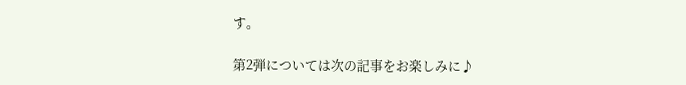す。

第2弾については次の記事をお楽しみに♪